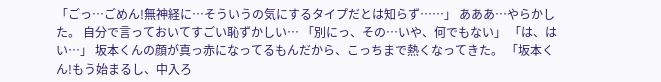「ごっ…ごめん!無神経に…そういうの気にするタイプだとは知らず……」 あああ…やらかした。 自分で言っておいてすごい恥ずかしい… 「別にっ、その…いや、何でもない」 「は、はい…」 坂本くんの顔が真っ赤になってるもんだから、こっちまで熱くなってきた。 「坂本くん!もう始まるし、中入ろ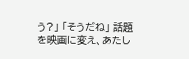う?」 「そうだね」 話題を映画に変え、あたし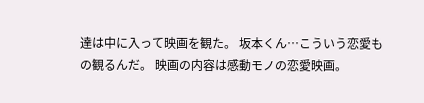達は中に入って映画を観た。 坂本くん…こういう恋愛もの観るんだ。 映画の内容は感動モノの恋愛映画。